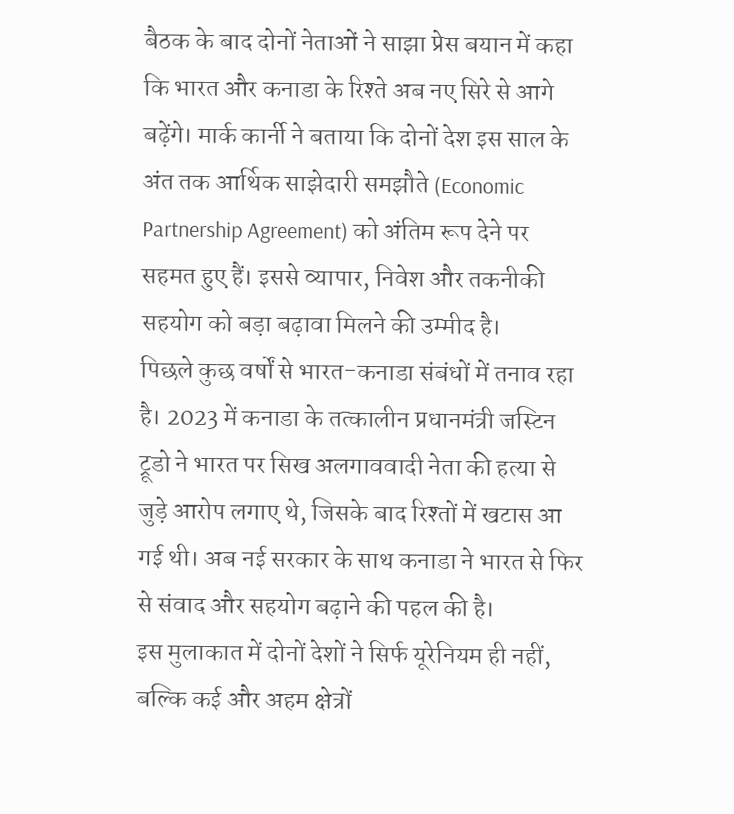बैठक के बाद दोनों नेताओं ने साझा प्रेस बयान में कहा कि भारत और कनाडा के रिश्ते अब नए सिरे से आगे बढ़ेंगे। मार्क कार्नी ने बताया कि दोनों देश इस साल के अंत तक आर्थिक साझेदारी समझौते (Economic Partnership Agreement) को अंतिम रूप देने पर सहमत हुए हैं। इससे व्यापार, निवेश और तकनीकी सहयोग को बड़ा बढ़ावा मिलने की उम्मीद है।
पिछले कुछ वर्षों से भारत-कनाडा संबंधों में तनाव रहा है। 2023 में कनाडा के तत्कालीन प्रधानमंत्री जस्टिन ट्रूडो ने भारत पर सिख अलगाववादी नेता की हत्या से जुड़े आरोप लगाए थे, जिसके बाद रिश्तों में खटास आ गई थी। अब नई सरकार के साथ कनाडा ने भारत से फिर से संवाद और सहयोग बढ़ाने की पहल की है।
इस मुलाकात में दोनों देशों ने सिर्फ यूरेनियम ही नहीं, बल्कि कई और अहम क्षेत्रों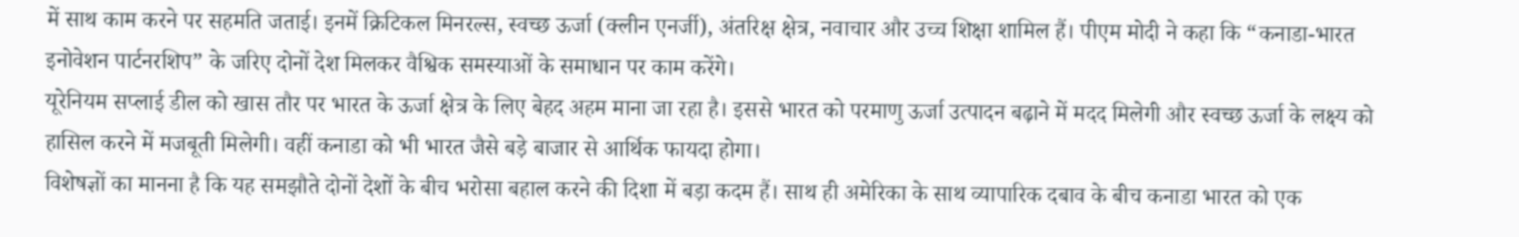में साथ काम करने पर सहमति जताई। इनमें क्रिटिकल मिनरल्स, स्वच्छ ऊर्जा (क्लीन एनर्जी), अंतरिक्ष क्षेत्र, नवाचार और उच्च शिक्षा शामिल हैं। पीएम मोदी ने कहा कि “कनाडा-भारत इनोवेशन पार्टनरशिप” के जरिए दोनों देश मिलकर वैश्विक समस्याओं के समाधान पर काम करेंगे।
यूरेनियम सप्लाई डील को खास तौर पर भारत के ऊर्जा क्षेत्र के लिए बेहद अहम माना जा रहा है। इससे भारत को परमाणु ऊर्जा उत्पादन बढ़ाने में मदद मिलेगी और स्वच्छ ऊर्जा के लक्ष्य को हासिल करने में मजबूती मिलेगी। वहीं कनाडा को भी भारत जैसे बड़े बाजार से आर्थिक फायदा होगा।
विशेषज्ञों का मानना है कि यह समझौते दोनों देशों के बीच भरोसा बहाल करने की दिशा में बड़ा कदम हैं। साथ ही अमेरिका के साथ व्यापारिक दबाव के बीच कनाडा भारत को एक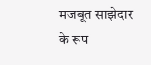मजबूत साझेदार के रूप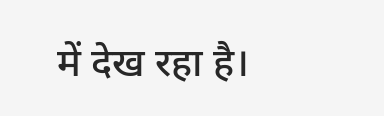में देख रहा है।